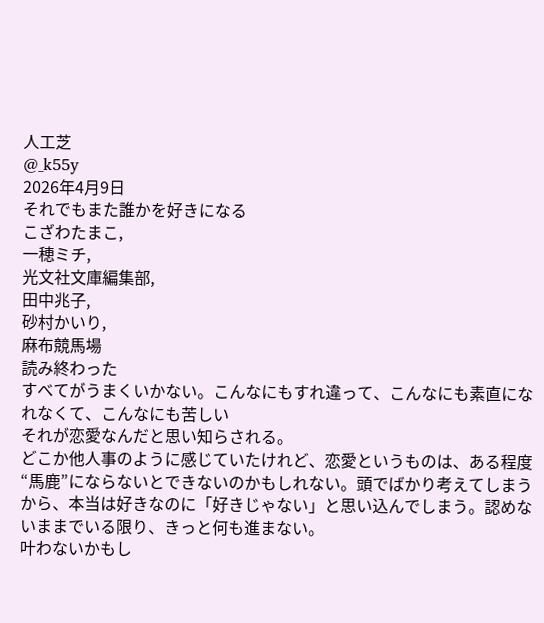人工芝
@_k55y
2026年4月9日
それでもまた誰かを好きになる
こざわたまこ,
一穂ミチ,
光文社文庫編集部,
田中兆子,
砂村かいり,
麻布競馬場
読み終わった
すべてがうまくいかない。こんなにもすれ違って、こんなにも素直になれなくて、こんなにも苦しい
それが恋愛なんだと思い知らされる。
どこか他人事のように感じていたけれど、恋愛というものは、ある程度“馬鹿”にならないとできないのかもしれない。頭でばかり考えてしまうから、本当は好きなのに「好きじゃない」と思い込んでしまう。認めないままでいる限り、きっと何も進まない。
叶わないかもし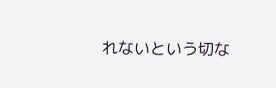れないという切な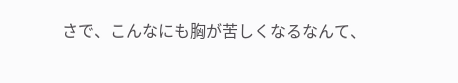さで、こんなにも胸が苦しくなるなんて、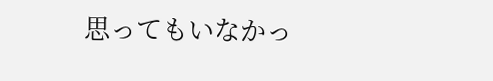思ってもいなかっ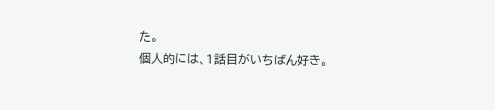た。
個人的には、1話目がいちばん好き。